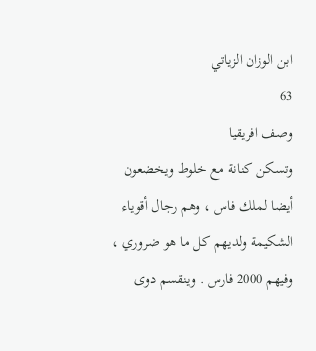ابن الوزان الزياتي
63
وصف افريقيا
وتسكن كنانة مع خلوط ويخضعون أيضا لملك فاس ، وهم رجال أقوياء الشكيمة ولديهم كل ما هو ضروري ، وفيهم 2000 فارس . وينقسم دوى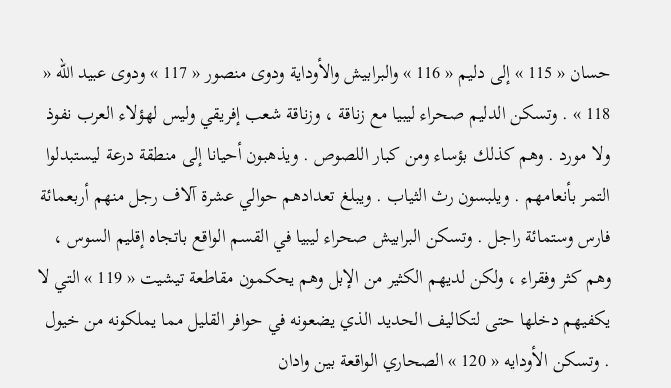حسان « 115 » إلى دليم « 116 » والبرابيش والأوداية ودوى منصور « 117 » ودوى عبيد الله « 118 » . وتسكن الدليم صحراء ليبيا مع زناقة ، وزناقة شعب إفريقي وليس لهؤلاء العرب نفوذ ولا مورد . وهم كذلك بؤساء ومن كبار اللصوص . ويذهبون أحيانا إلى منطقة درعة ليستبدلوا التمر بأنعامهم . ويلبسون رث الثياب . ويبلغ تعدادهم حوالي عشرة آلاف رجل منهم أربعمائة فارس وستمائة راجل . وتسكن البرابيش صحراء ليبيا في القسم الواقع باتجاه إقليم السوس ، وهم كثر وفقراء ، ولكن لديهم الكثير من الإبل وهم يحكمون مقاطعة تيشيت « 119 » التي لا يكفيهم دخلها حتى لتكاليف الحديد الذي يضعونه في حوافر القليل مما يملكونه من خيول . وتسكن الأودايه « 120 » الصحاري الواقعة بين وادان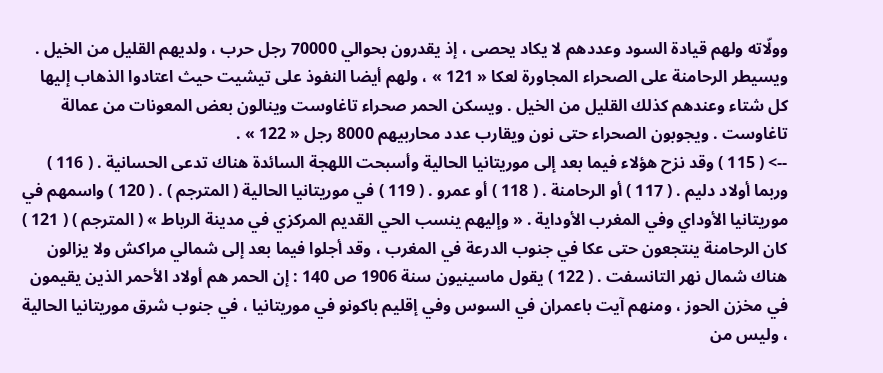وولّاته ولهم قيادة السود وعددهم لا يكاد يحصى ، إذ يقدرون بحوالي 70000 رجل حرب ، ولديهم القليل من الخيل . ويسيطر الرحامنة على الصحراء المجاورة لعكا « 121 » ، ولهم أيضا النفوذ على تيشيت حيث اعتادوا الذهاب إليها كل شتاء وعندهم كذلك القليل من الخيل . ويسكن الحمر صحراء تاغاوست وينالون بعض المعونات من عمالة تاغاوست . ويجوبون الصحراء حتى نون ويقارب عدد محاربيهم 8000 رجل « 122 » .
--> ( 115 ) وقد نزح هؤلاء فيما بعد إلى موريتانيا الحالية وأسبحت اللهجة السائدة هناك تدعى الحسانية . ( 116 ) وربما أولاد دليم . ( 117 ) أو الرحامنة . ( 118 ) أو عمرو . ( 119 ) في موريتانيا الحالية ( المترجم ) . ( 120 ) واسمهم في موريتانيا الأوداي وفي المغرب الأوداية . « وإليهم ينسب الحي القديم المركزي في مدينة الرباط » ( المترجم ) ( 121 ) كان الرحامنة ينتجعون حتى عكا في جنوب الدرعة في المغرب ، وقد أجلوا فيما بعد إلى شمالي مراكش ولا يزالون هناك شمال نهر التانسفت . ( 122 ) يقول ماسينيون سنة 1906 ص 140 : إن الحمر هم أولاد الأحمر الذين يقيمون في مخزن الحوز ، ومنهم آيت باعمران في السوس وفي إقليم باكونو في موريتانيا ، في جنوب شرق موريتانيا الحالية ، وليس من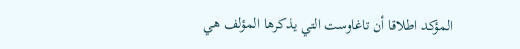المؤكد اطلاقا أن تاغاوست التي يذكرها المؤلف هي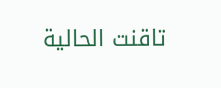تاقنت الحالية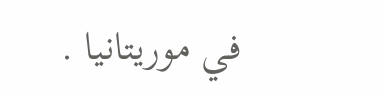في موريتانيا .